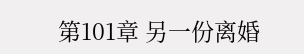第101章 另一份离婚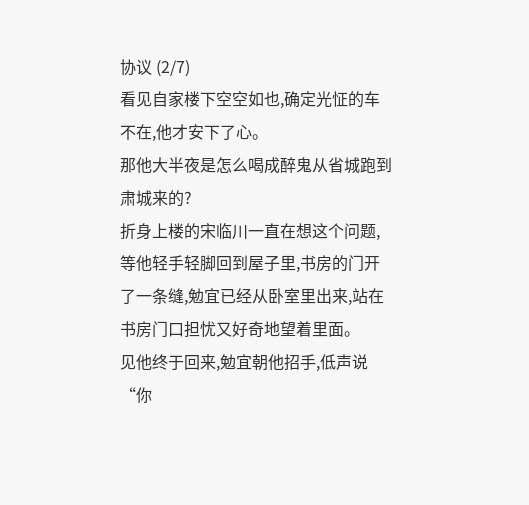协议 (2/7)
看见自家楼下空空如也,确定光怔的车不在,他才安下了心。
那他大半夜是怎么喝成醉鬼从省城跑到肃城来的?
折身上楼的宋临川一直在想这个问题,等他轻手轻脚回到屋子里,书房的门开了一条缝,勉宜已经从卧室里出来,站在书房门口担忧又好奇地望着里面。
见他终于回来,勉宜朝他招手,低声说“你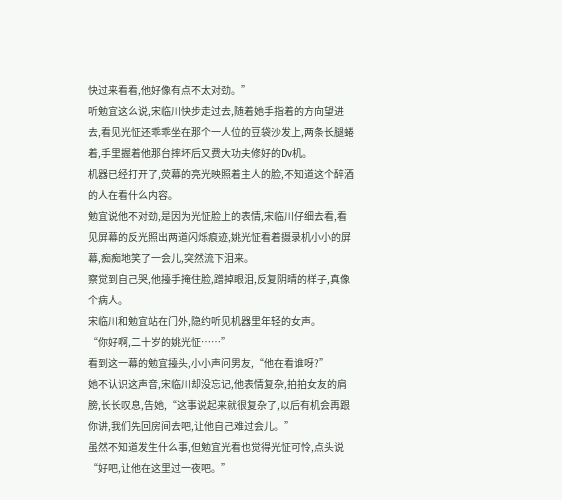快过来看看,他好像有点不太对劲。”
听勉宜这么说,宋临川快步走过去,随着她手指着的方向望进去,看见光怔还乖乖坐在那个一人位的豆袋沙发上,两条长腿蜷着,手里握着他那台摔坏后又费大功夫修好的Dv机。
机器已经打开了,荧幕的亮光映照着主人的脸,不知道这个醉酒的人在看什么内容。
勉宜说他不对劲,是因为光怔脸上的表情,宋临川仔细去看,看见屏幕的反光照出两道闪烁痕迹,姚光怔看着摄录机小小的屏幕,痴痴地笑了一会儿,突然流下泪来。
察觉到自己哭,他擡手掩住脸,蹭掉眼泪,反复阴晴的样子,真像个病人。
宋临川和勉宜站在门外,隐约听见机器里年轻的女声。
“你好啊,二十岁的姚光怔……”
看到这一幕的勉宜擡头,小小声问男友,“他在看谁呀?”
她不认识这声音,宋临川却没忘记,他表情复杂,拍拍女友的肩膀,长长叹息,告她,“这事说起来就很复杂了,以后有机会再跟你讲,我们先回房间去吧,让他自己难过会儿。”
虽然不知道发生什么事,但勉宜光看也觉得光怔可怜,点头说“好吧,让他在这里过一夜吧。”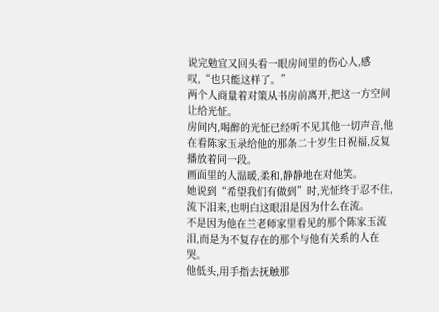说完勉宜又回头看一眼房间里的伤心人,感叹,“也只能这样了。”
两个人商量着对策从书房前离开,把这一方空间让给光怔。
房间内,喝醉的光怔已经听不见其他一切声音,他在看陈家玉录给他的那条二十岁生日祝福,反复播放着同一段。
画面里的人温暖,柔和,静静地在对他笑。
她说到“希望我们有做到”时,光怔终于忍不住,流下泪来,也明白这眼泪是因为什么在流。
不是因为他在兰老师家里看见的那个陈家玉流泪,而是为不复存在的那个与他有关系的人在哭。
他低头,用手指去抚触那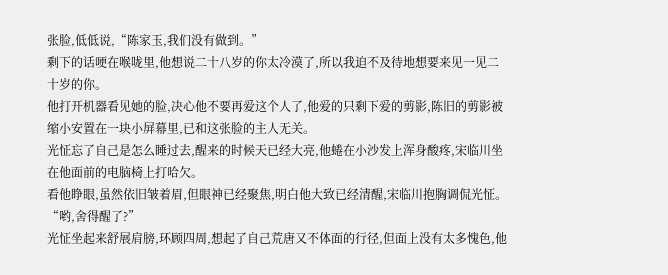张脸,低低说,“陈家玉,我们没有做到。”
剩下的话哽在喉咙里,他想说二十八岁的你太冷漠了,所以我迫不及待地想要来见一见二十岁的你。
他打开机器看见她的脸,决心他不要再爱这个人了,他爱的只剩下爱的剪影,陈旧的剪影被缩小安置在一块小屏幕里,已和这张脸的主人无关。
光怔忘了自己是怎么睡过去,醒来的时候天已经大亮,他蜷在小沙发上浑身酸疼,宋临川坐在他面前的电脑椅上打哈欠。
看他睁眼,虽然依旧皱着眉,但眼神已经聚焦,明白他大致已经清醒,宋临川抱胸调侃光怔。
“哟,舍得醒了?”
光怔坐起来舒展肩膀,环顾四周,想起了自己荒唐又不体面的行径,但面上没有太多愧色,他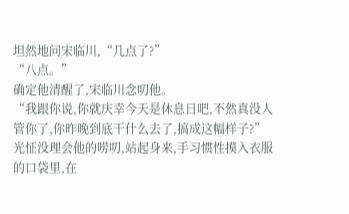坦然地问宋临川,“几点了?”
“八点。”
确定他清醒了,宋临川念叨他。
“我跟你说,你就庆幸今天是休息日吧,不然真没人管你了,你昨晚到底干什么去了,搞成这幅样子?”
光怔没理会他的唠叨,站起身来,手习惯性摸入衣服的口袋里,在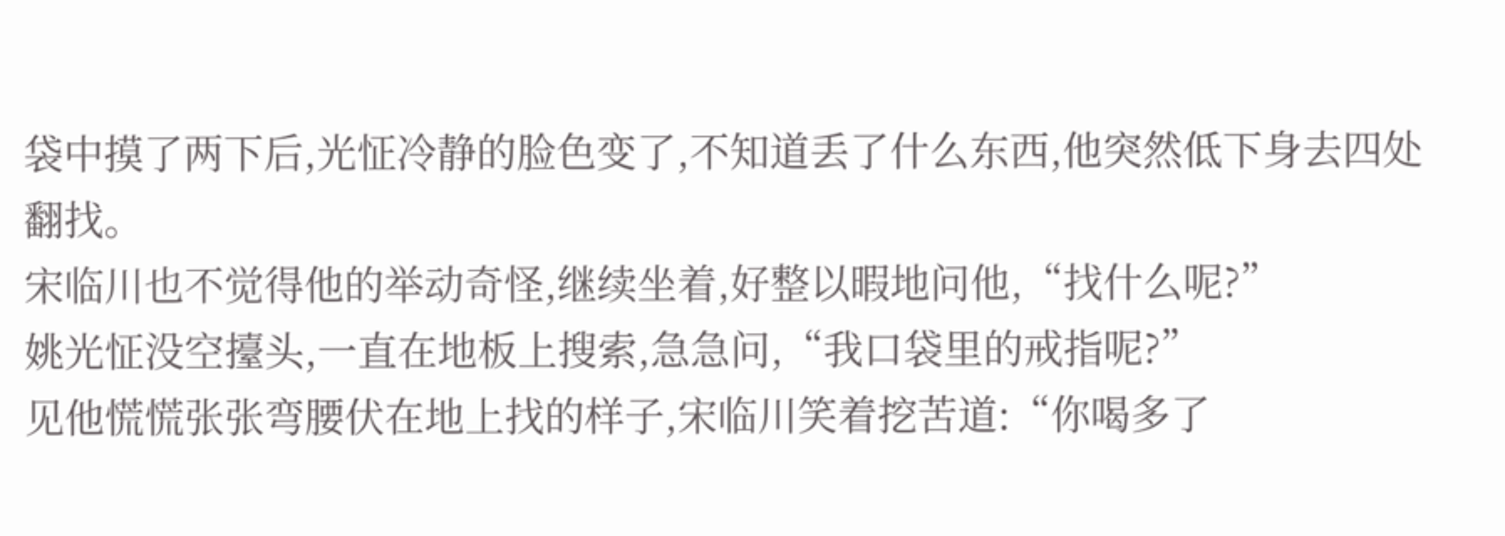袋中摸了两下后,光怔冷静的脸色变了,不知道丢了什么东西,他突然低下身去四处翻找。
宋临川也不觉得他的举动奇怪,继续坐着,好整以暇地问他,“找什么呢?”
姚光怔没空擡头,一直在地板上搜索,急急问,“我口袋里的戒指呢?”
见他慌慌张张弯腰伏在地上找的样子,宋临川笑着挖苦道:“你喝多了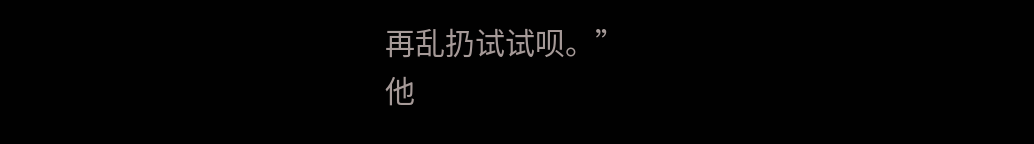再乱扔试试呗。”
他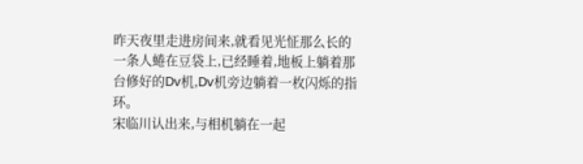昨天夜里走进房间来,就看见光怔那么长的一条人蜷在豆袋上,已经睡着,地板上躺着那台修好的Dv机,Dv机旁边躺着一枚闪烁的指环。
宋临川认出来,与相机躺在一起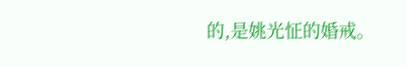的,是姚光怔的婚戒。